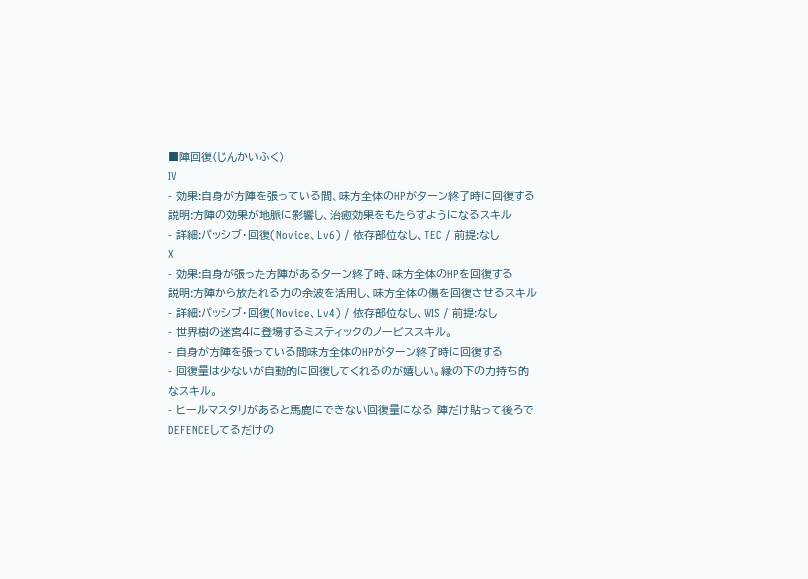■陣回復(じんかいふく)
IV
- 効果:自身が方陣を張っている間、味方全体のHPがターン終了時に回復する
説明:方陣の効果が地脈に影響し、治癒効果をもたらすようになるスキル
- 詳細:パッシブ・回復(Novice、Lv6) / 依存部位なし、TEC / 前提:なし
X
- 効果:自身が張った方陣があるターン終了時、味方全体のHPを回復する
説明:方陣から放たれる力の余波を活用し、味方全体の傷を回復させるスキル
- 詳細:パッシブ・回復(Novice、Lv4) / 依存部位なし、WIS / 前提:なし
- 世界樹の迷宮4に登場するミスティックのノービススキル。
- 自身が方陣を張っている間味方全体のHPがターン終了時に回復する
- 回復量は少ないが自動的に回復してくれるのが嬉しい。縁の下の力持ち的なスキル。
- ヒールマスタリがあると馬鹿にできない回復量になる 陣だけ貼って後ろでDEFENCEしてるだけの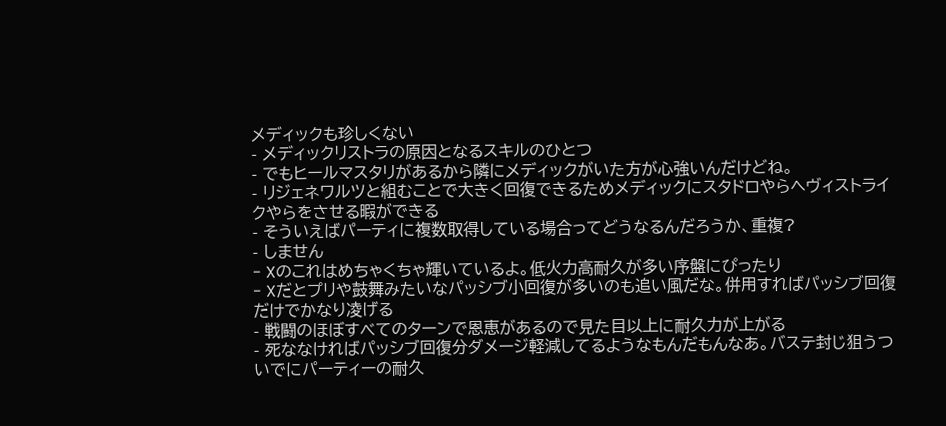メディックも珍しくない
- メディックリストラの原因となるスキルのひとつ
- でもヒールマスタリがあるから隣にメディックがいた方が心強いんだけどね。
- リジェネワルツと組むことで大きく回復できるためメディックにスタドロやらヘヴィストライクやらをさせる暇ができる
- そういえばパーティに複数取得している場合ってどうなるんだろうか、重複?
- しません
- Xのこれはめちゃくちゃ輝いているよ。低火力高耐久が多い序盤にぴったり
- Xだとプリや鼓舞みたいなパッシブ小回復が多いのも追い風だな。併用すればパッシブ回復だけでかなり凌げる
- 戦闘のほぼすべてのターンで恩恵があるので見た目以上に耐久力が上がる
- 死ななければパッシブ回復分ダメージ軽減してるようなもんだもんなあ。バステ封じ狙うついでにパーティーの耐久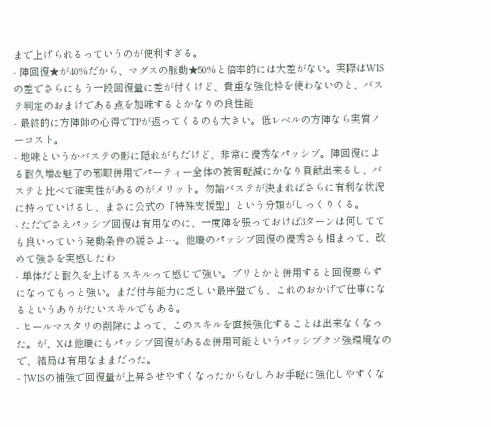まで上げられるっていうのが便利すぎる。
- 陣回復★が40%だから、マグスの脈動★50%と倍率的には大差がない。実際はWISの差でさらにもう一段回復量に差が付くけど、貴重な強化枠を使わないのと、バステ判定のおまけである点を加味するとかなりの良性能
- 最終的に方陣師の心得でTPが返ってくるのも大きい。低レベルの方陣なら実質ノーコスト。
- 地味というかバステの影に隠れがちだけど、非常に優秀なパッシブ。陣回復による耐久増&魅了の邪眼併用でパーティー全体の被害軽減にかなり貢献出来るし、バステと比べて確実性があるのがメリット。勿論バステが決まればさらに有利な状況に持っていけるし、まさに公式の「特殊支援型」という分類がしっくりくる。
- ただでさえパッシブ回復は有用なのに、一度陣を張っておけば3ターンは何してても良いっていう発動条件の緩さよ…。他職のパッシブ回復の優秀さも相まって、改めて強さを実感したわ
- 単体だと耐久を上げるスキルって感じで強い。プリとかと併用すると回復要らずになってもっと強い。まだ付与能力に乏しい最序盤でも、これのおかげで仕事になるというありがたいスキルでもある。
- ヒールマスタリの削除によって、このスキルを直接強化することは出来なくなった。が、Xは他職にもパッシブ回復がある&併用可能というパッシブクソ強環境なので、結局は有用なままだった。
- ↑WISの補強で回復量が上昇させやすくなったからむしろお手軽に強化しやすくな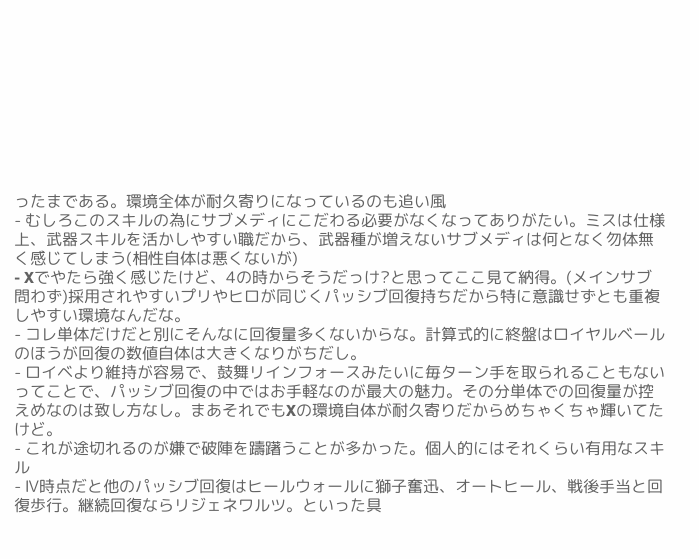ったまである。環境全体が耐久寄りになっているのも追い風
- むしろこのスキルの為にサブメディにこだわる必要がなくなってありがたい。ミスは仕様上、武器スキルを活かしやすい職だから、武器種が増えないサブメディは何となく勿体無く感じてしまう(相性自体は悪くないが)
- Xでやたら強く感じたけど、4の時からそうだっけ?と思ってここ見て納得。(メインサブ問わず)採用されやすいプリやヒロが同じくパッシブ回復持ちだから特に意識せずとも重複しやすい環境なんだな。
- コレ単体だけだと別にそんなに回復量多くないからな。計算式的に終盤はロイヤルベールのほうが回復の数値自体は大きくなりがちだし。
- ロイベより維持が容易で、鼓舞リインフォースみたいに毎ターン手を取られることもないってことで、パッシブ回復の中ではお手軽なのが最大の魅力。その分単体での回復量が控えめなのは致し方なし。まあそれでもXの環境自体が耐久寄りだからめちゃくちゃ輝いてたけど。
- これが途切れるのが嫌で破陣を躊躇うことが多かった。個人的にはそれくらい有用なスキル
- Ⅳ時点だと他のパッシブ回復はヒールウォールに獅子奮迅、オートヒール、戦後手当と回復歩行。継続回復ならリジェネワルツ。といった具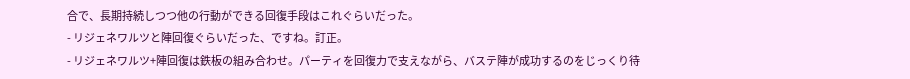合で、長期持続しつつ他の行動ができる回復手段はこれぐらいだった。
- リジェネワルツと陣回復ぐらいだった、ですね。訂正。
- リジェネワルツ+陣回復は鉄板の組み合わせ。パーティを回復力で支えながら、バステ陣が成功するのをじっくり待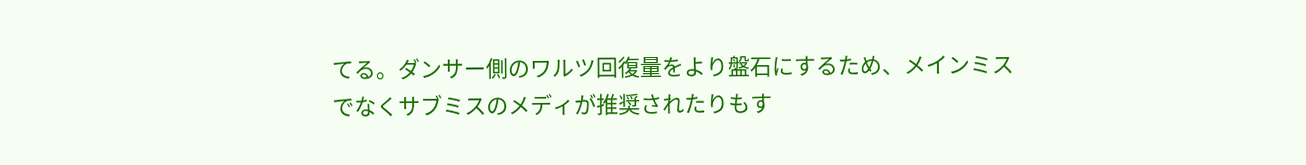てる。ダンサー側のワルツ回復量をより盤石にするため、メインミスでなくサブミスのメディが推奨されたりもす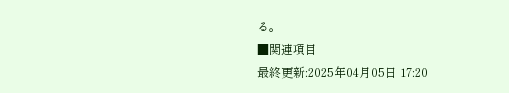る。
■関連項目
最終更新:2025年04月05日 17:20